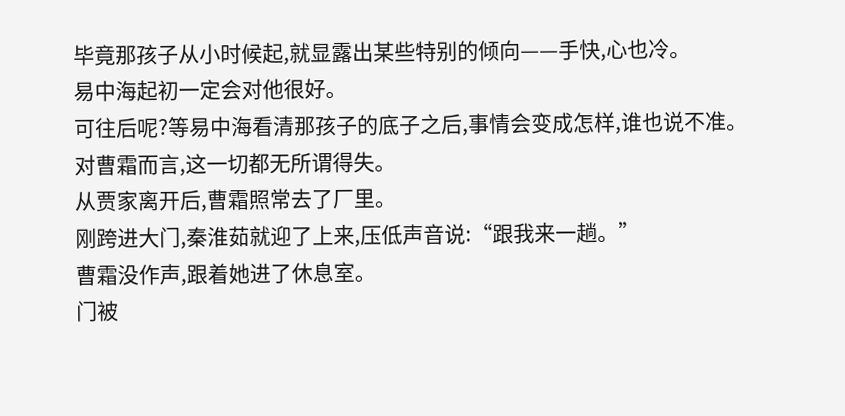毕竟那孩子从小时候起,就显露出某些特别的倾向——手快,心也冷。
易中海起初一定会对他很好。
可往后呢?等易中海看清那孩子的底子之后,事情会变成怎样,谁也说不准。
对曹霜而言,这一切都无所谓得失。
从贾家离开后,曹霜照常去了厂里。
刚跨进大门,秦淮茹就迎了上来,压低声音说:“跟我来一趟。”
曹霜没作声,跟着她进了休息室。
门被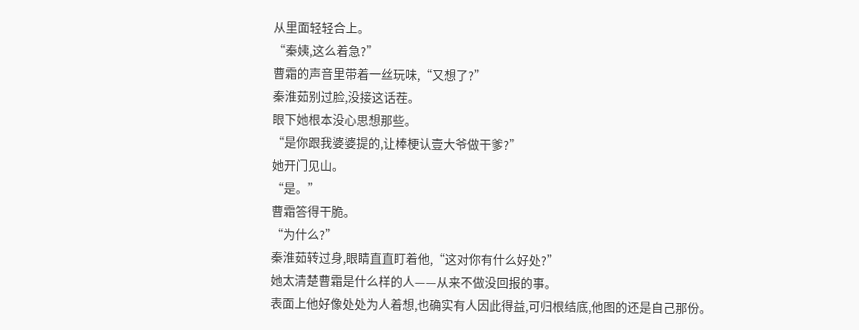从里面轻轻合上。
“秦姨,这么着急?”
曹霜的声音里带着一丝玩味,“又想了?”
秦淮茹别过脸,没接这话茬。
眼下她根本没心思想那些。
“是你跟我婆婆提的,让棒梗认壹大爷做干爹?”
她开门见山。
“是。”
曹霜答得干脆。
“为什么?”
秦淮茹转过身,眼睛直直盯着他,“这对你有什么好处?”
她太清楚曹霜是什么样的人——从来不做没回报的事。
表面上他好像处处为人着想,也确实有人因此得益,可归根结底,他图的还是自己那份。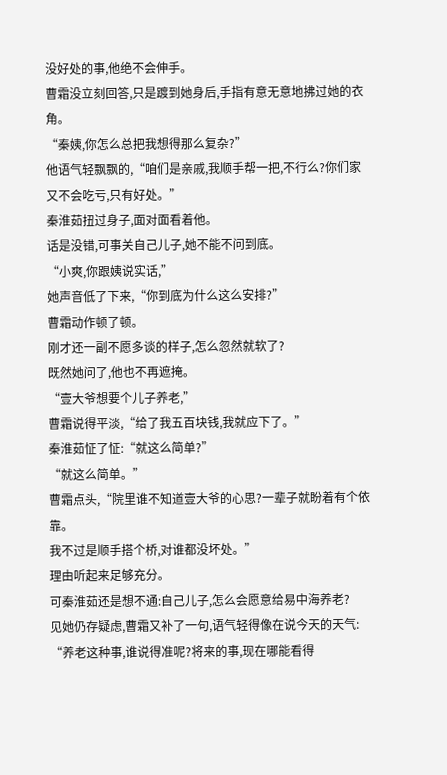没好处的事,他绝不会伸手。
曹霜没立刻回答,只是踱到她身后,手指有意无意地拂过她的衣角。
“秦姨,你怎么总把我想得那么复杂?”
他语气轻飘飘的,“咱们是亲戚,我顺手帮一把,不行么?你们家又不会吃亏,只有好处。”
秦淮茹扭过身子,面对面看着他。
话是没错,可事关自己儿子,她不能不问到底。
“小爽,你跟姨说实话,”
她声音低了下来,“你到底为什么这么安排?”
曹霜动作顿了顿。
刚才还一副不愿多谈的样子,怎么忽然就软了?
既然她问了,他也不再遮掩。
“壹大爷想要个儿子养老,”
曹霜说得平淡,“给了我五百块钱,我就应下了。”
秦淮茹怔了怔:“就这么简单?”
“就这么简单。”
曹霜点头,“院里谁不知道壹大爷的心思?一辈子就盼着有个依靠。
我不过是顺手搭个桥,对谁都没坏处。”
理由听起来足够充分。
可秦淮茹还是想不通:自己儿子,怎么会愿意给易中海养老?
见她仍存疑虑,曹霜又补了一句,语气轻得像在说今天的天气:
“养老这种事,谁说得准呢?将来的事,现在哪能看得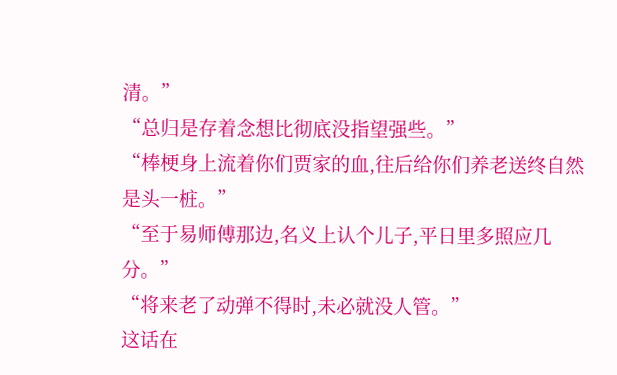清。”
“总归是存着念想比彻底没指望强些。”
“棒梗身上流着你们贾家的血,往后给你们养老送终自然是头一桩。”
“至于易师傅那边,名义上认个儿子,平日里多照应几分。”
“将来老了动弹不得时,未必就没人管。”
这话在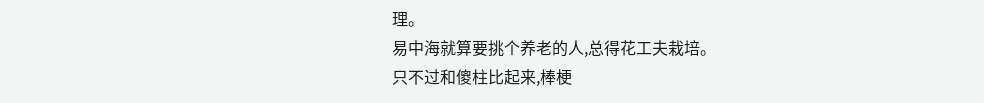理。
易中海就算要挑个养老的人,总得花工夫栽培。
只不过和傻柱比起来,棒梗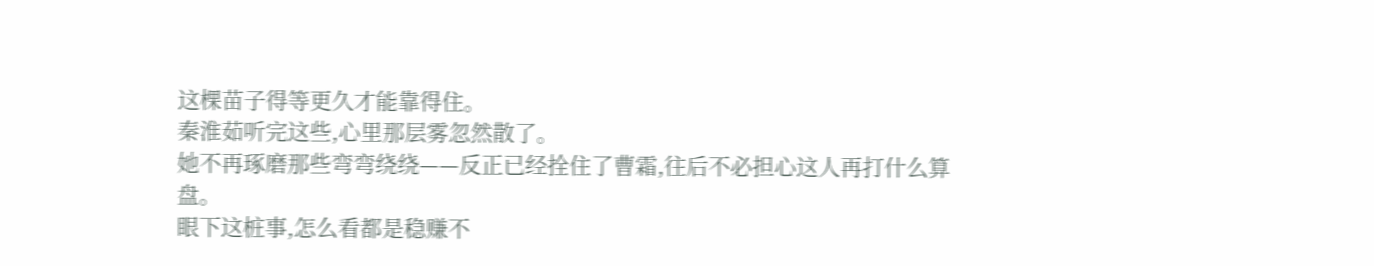这棵苗子得等更久才能靠得住。
秦淮茹听完这些,心里那层雾忽然散了。
她不再琢磨那些弯弯绕绕——反正已经拴住了曹霜,往后不必担心这人再打什么算盘。
眼下这桩事,怎么看都是稳赚不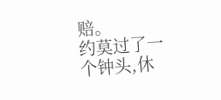赔。
约莫过了一个钟头,休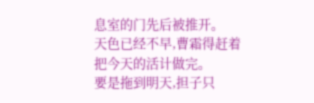息室的门先后被推开。
天色已经不早,曹霜得赶着把今天的活计做完。
要是拖到明天,担子只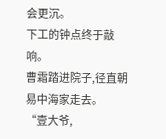会更沉。
下工的钟点终于敲响。
曹霜踏进院子,径直朝易中海家走去。
“壹大爷,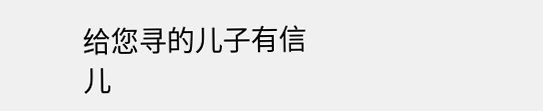给您寻的儿子有信儿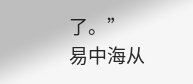了。”
易中海从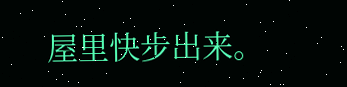屋里快步出来。